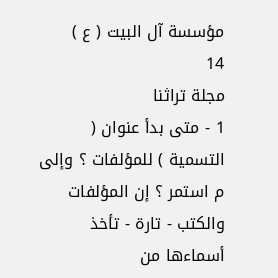مؤسسة آل البيت ( ع )
14
مجلة تراثنا
1 - متى بدأ عنوان ( التسمية ) للمؤلفات ؟ وإلى م استمر ؟ إن المؤلفات والكتب - تارة - تأخذ أسماءها من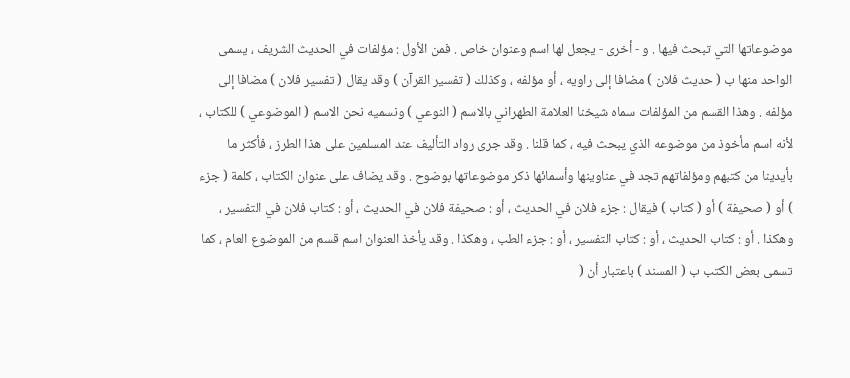موضوعاتها التي تبحث فيها . و - أخرى - يجعل لها اسم وعنوان خاص . فمن الأول : مؤلفات في الحديث الشريف ، يسمى الواحد منها ب ( حديث فلان ) مضافا إلى راويه ، أو مؤلفه ، وكذلك ( تفسير القرآن ) وقد يقال ( تفسير فلان ) مضافا إلى مؤلفه . وهذا القسم من المؤلفات سماه شيخنا العلامة الطهراني بالاسم ( النوعي ) ونسميه نحن الاسم ( الموضوعي ) للكتاب ، لأنه اسم مأخوذ من موضوعه الذي يبحث فيه ، كما قلنا . وقد جرى رواد التأليف عند المسلمين على هذا الطرز ، فأكثر ما بأيدينا من كتبهم ومؤلفاتهم تجد في عناوينها وأسمائها ذكر موضوعاتها بوضوح . وقد يضاف على عنوان الكتاب ، كلمة ( جزء ) أو ( صحيفة ) أو ( كتاب ) فيقال : جزء فلان في الحديث ، أو : صحيفة فلان في الحديث ، أو : كتاب فلان في التفسير ، وهكذا . أو : كتاب الحديث ، أو : كتاب التفسير ، أو : جزء الطب ، وهكذا . وقد يأخذ العنوان اسم قسم من الموضوع العام ، كما تسمى بعض الكتب ب ( المسند ) باعتبار أن (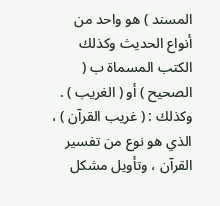المسند ) هو واحد من أنواع الحديث وكذلك الكتب المسماة ب ( الصحيح ) أو ( الغريب ) . وكذلك : ( غريب القرآن ) ، الذي هو نوع من تفسير القرآن ، وتأويل مشكل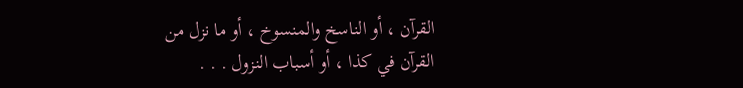القرآن ، أو الناسخ والمنسوخ ، أو ما نزل من القرآن في كذا ، أو أسباب النزول . . .